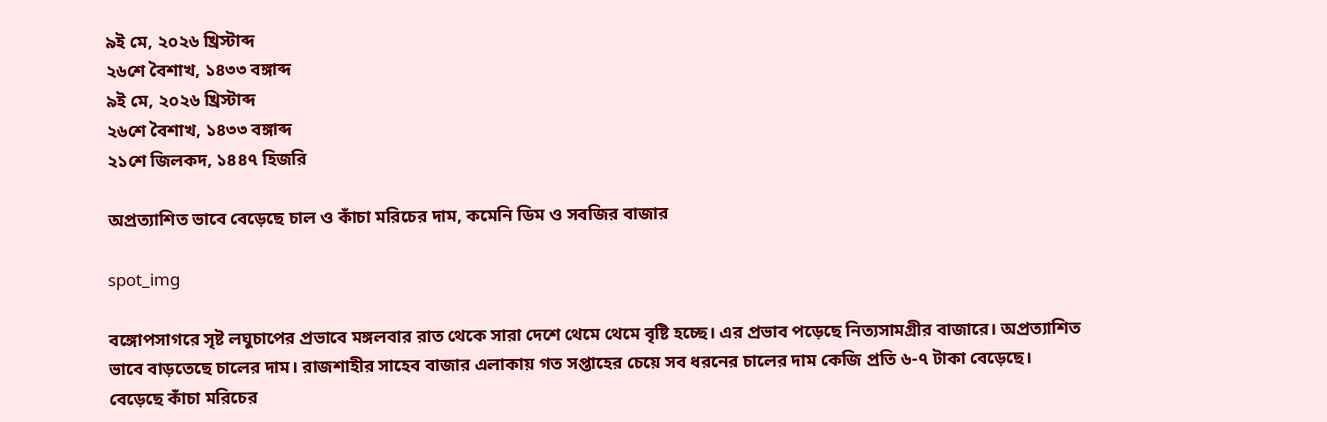৯ই মে, ২০২৬ খ্রিস্টাব্দ
২৬শে বৈশাখ, ১৪৩৩ বঙ্গাব্দ
৯ই মে, ২০২৬ খ্রিস্টাব্দ
২৬শে বৈশাখ, ১৪৩৩ বঙ্গাব্দ
২১শে জিলকদ, ১৪৪৭ হিজরি

অপ্রত্যাশিত ভাবে বেড়েছে চাল ও কাঁচা মরিচের দাম, কমেনি ডিম ও সবজির বাজার

spot_img

বঙ্গোপসাগরে সৃষ্ট লঘুচাপের প্রভাবে মঙ্গলবার রাত থেকে সারা দেশে থেমে থেমে বৃষ্টি হচ্ছে। এর প্রভাব পড়েছে নিত্যসামগ্রীর বাজারে। অপ্রত্যাশিত ভাবে বাড়তেছে চালের দাম। রাজশাহীর সাহেব বাজার এলাকায় গত সপ্তাহের চেয়ে সব ধরনের চালের দাম কেজি প্রতি ৬-৭ টাকা বেড়েছে। বেড়েছে কাঁচা মরিচের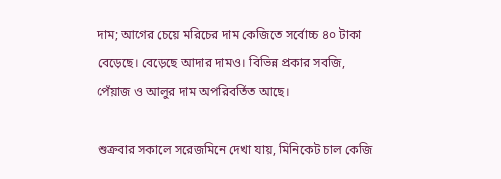দাম; আগের চেয়ে মরিচের দাম কেজিতে সর্বোচ্চ ৪০ টাকা বেড়েছে। বেড়েছে আদার দামও। বিভিন্ন প্রকার সবজি, পেঁয়াজ ও আলুর দাম অপরিবর্তিত আছে।

শুক্রবার সকালে সরেজমিনে দেখা যায়, মিনিকেট চাল কেজি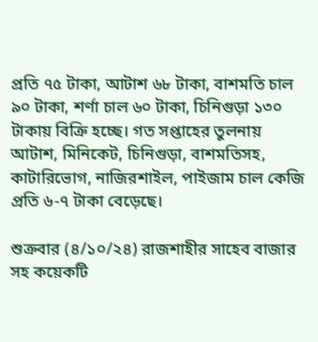প্রতি ৭৫ টাকা, আটাশ ৬৮ টাকা, বাশমতি চাল ৯০ টাকা, শর্ণা চাল ৬০ টাকা, চিনিগুড়া ১৩০ টাকায় বিক্রি হচ্ছে। গত সপ্তাহের তুলনায় আটাশ, মিনিকেট, চিনিগুড়া, বাশমতিসহ, কাটারিভোগ, নাজিরশাইল, পাইজাম চাল কেজি প্রতি ৬-৭ টাকা বেড়েছে।

শুক্রবার (৪/১০/২৪) রাজশাহীর সাহেব বাজার সহ কয়েকটি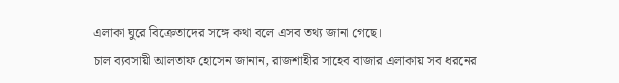এলাকা ঘুরে বিক্রেতাদের সঙ্গে কথা বলে এসব তথ্য জানা গেছে।
চাল ব্যবসায়ী আলতাফ হোসেন জানান, রাজশাহীর সাহেব বাজার এলাকায় সব ধরনের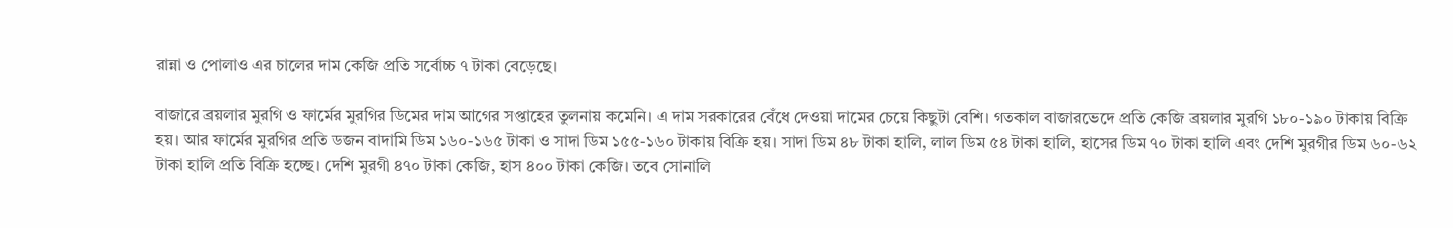রান্না ও পোলাও এর চালের দাম কেজি প্রতি সর্বোচ্চ ৭ টাকা বেড়েছে।

বাজারে ব্রয়লার মুরগি ও ফার্মের মুরগির ডিমের দাম আগের সপ্তাহের তুলনায় কমেনি। এ দাম সরকারের বেঁধে দেওয়া দামের চেয়ে কিছুটা বেশি। গতকাল বাজারভেদে প্রতি কেজি ব্রয়লার মুরগি ১৮০-১৯০ টাকায় বিক্রি হয়। আর ফার্মের মুরগির প্রতি ডজন বাদামি ডিম ১৬০-১৬৫ টাকা ও সাদা ডিম ১৫৫-১৬০ টাকায় বিক্রি হয়। সাদা ডিম ৪৮ টাকা হালি, লাল ডিম ৫৪ টাকা হালি, হাসের ডিম ৭০ টাকা হালি এবং দেশি মুরগীর ডিম ৬০-৬২ টাকা হালি প্রতি বিক্রি হচ্ছে। দেশি মুরগী ৪৭০ টাকা কেজি, হাস ৪০০ টাকা কেজি। তবে সোনালি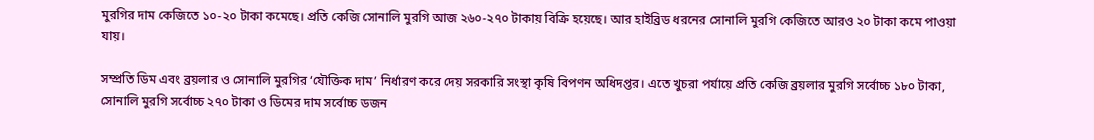মুরগির দাম কেজিতে ১০-২০ টাকা কমেছে। প্রতি কেজি সোনালি মুরগি আজ ২৬০-২৭০ টাকায় বিক্রি হয়েছে। আর হাইব্রিড ধরনের সোনালি মুরগি কেজিতে আরও ২০ টাকা কমে পাওয়া যায়।

সম্প্রতি ডিম এবং ব্রয়লার ও সোনালি মুরগির ‘যৌক্তিক দাম’ নির্ধারণ করে দেয় সরকারি সংস্থা কৃষি বিপণন অধিদপ্তর। এতে খুচরা পর্যায়ে প্রতি কেজি ব্রয়লার মুরগি সর্বোচ্চ ১৮০ টাকা, সোনালি মুরগি সর্বোচ্চ ২৭০ টাকা ও ডিমের দাম সর্বোচ্চ ডজন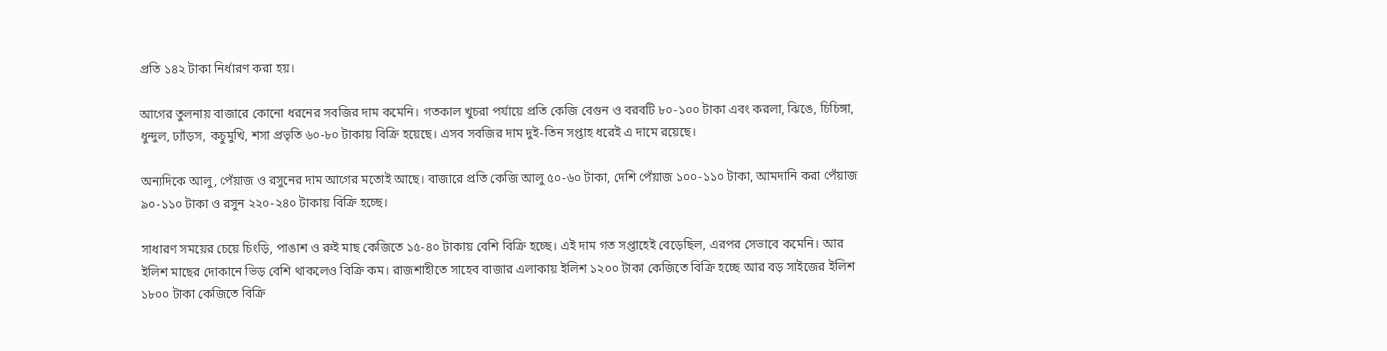প্রতি ১৪২ টাকা নির্ধারণ করা হয়।

আগের তুলনায় বাজারে কোনো ধরনের সবজির দাম কমেনি। গতকাল খুচরা পর্যায়ে প্রতি কেজি বেগুন ও বরবটি ৮০-১০০ টাকা এবং করলা, ঝিঙে, চিচিঙ্গা, ধুন্দুল, ঢ্যাঁড়স, কচুমুখি, শসা প্রভৃতি ৬০-৮০ টাকায় বিক্রি হয়েছে। এসব সবজির দাম দুই-তিন সপ্তাহ ধরেই এ দামে রয়েছে।

অন্যদিকে আলু, পেঁয়াজ ও রসুনের দাম আগের মতোই আছে। বাজারে প্রতি কেজি আলু ৫০-৬০ টাকা, দেশি পেঁয়াজ ১০০-১১০ টাকা, আমদানি করা পেঁয়াজ ৯০-১১০ টাকা ও রসুন ২২০-২৪০ টাকায় বিক্রি হচ্ছে।

সাধারণ সময়ের চেয়ে চিংড়ি, পাঙাশ ও রুই মাছ কেজিতে ১৫-৪০ টাকায় বেশি বিক্রি হচ্ছে। এই দাম গত সপ্তাহেই বেড়েছিল, এরপর সেভাবে কমেনি। আর ইলিশ মাছের দোকানে ভিড় বেশি থাকলেও বিক্রি কম। রাজশাহীতে সাহেব বাজার এলাকায় ইলিশ ১২০০ টাকা কেজিতে বিক্রি হচ্ছে আর বড় সাইজের ইলিশ ১৮০০ টাকা কেজিতে বিক্রি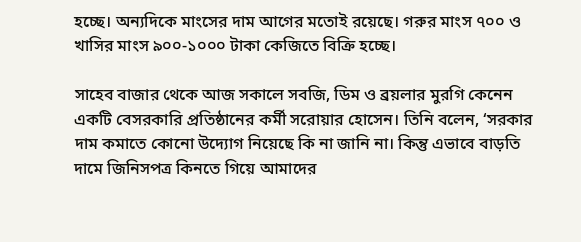হচ্ছে। অন্যদিকে মাংসের দাম আগের মতোই রয়েছে। গরুর মাংস ৭০০ ও খাসির মাংস ৯০০-১০০০ টাকা কেজিতে বিক্রি হচ্ছে।

সাহেব বাজার থেকে আজ সকালে সবজি, ডিম ও ব্রয়লার মুরগি কেনেন একটি বেসরকারি প্রতিষ্ঠানের কর্মী সরোয়ার হোসেন। তিনি বলেন, ‘সরকার দাম কমাতে কোনো উদ্যোগ নিয়েছে কি না জানি না। কিন্তু এভাবে বাড়তি দামে জিনিসপত্র কিনতে গিয়ে আমাদের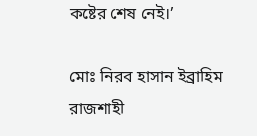কষ্টের শেষ নেই।’

মোঃ নিরব হাসান ইব্রাহিম
রাজশাহী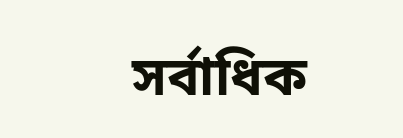সর্বাধিক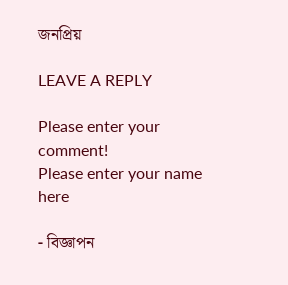জনপ্রিয়

LEAVE A REPLY

Please enter your comment!
Please enter your name here

- বিজ্ঞাপন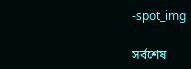-spot_img

সর্বশেষ